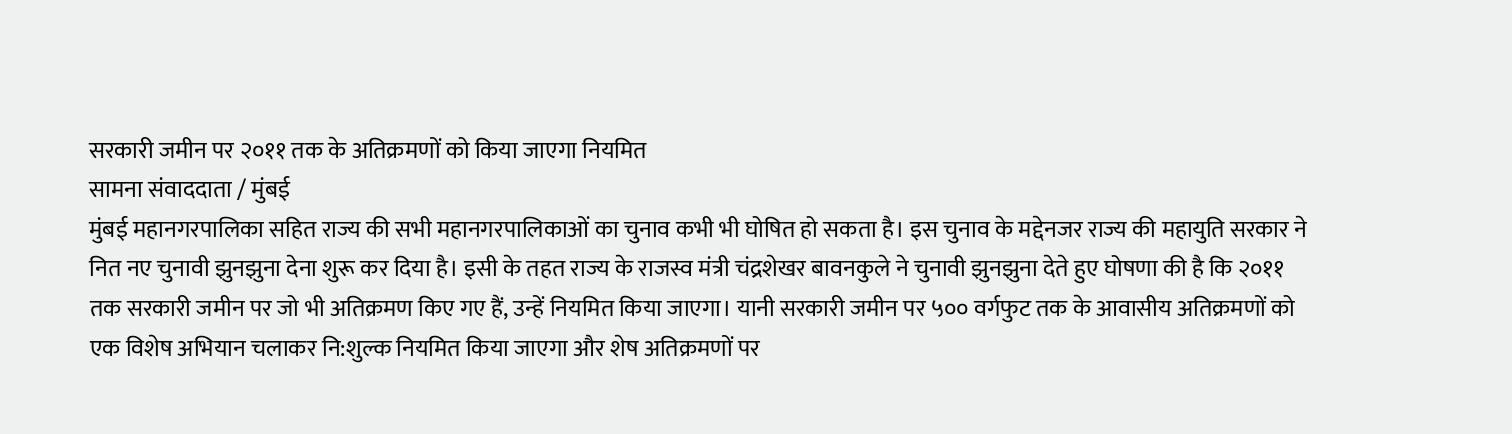सरकारी जमीन पर २०११ तक के अतिक्रमणों को किया जाएगा नियमित
सामना संवाददाता / मुंबई
मुंबई महानगरपालिका सहित राज्य की सभी महानगरपालिकाओं का चुनाव कभी भी घोषित हो सकता है। इस चुनाव के मद्देनजर राज्य की महायुति सरकार ने नित नए चुनावी झुनझुना देना शुरू कर दिया है। इसी के तहत राज्य के राजस्व मंत्री चंद्रशेखर बावनकुले ने चुनावी झुनझुना देते हुए घोषणा की है कि २०११ तक सरकारी जमीन पर जो भी अतिक्रमण किए गए हैं, उन्हें नियमित किया जाएगा। यानी सरकारी जमीन पर ५०० वर्गफुट तक के आवासीय अतिक्रमणों को एक विशेष अभियान चलाकर नि:शुल्क नियमित किया जाएगा और शेष अतिक्रमणों पर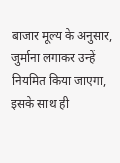बाजार मूल्य के अनुसार, जुर्माना लगाकर उन्हें नियमित किया जाएगा, इसके साथ ही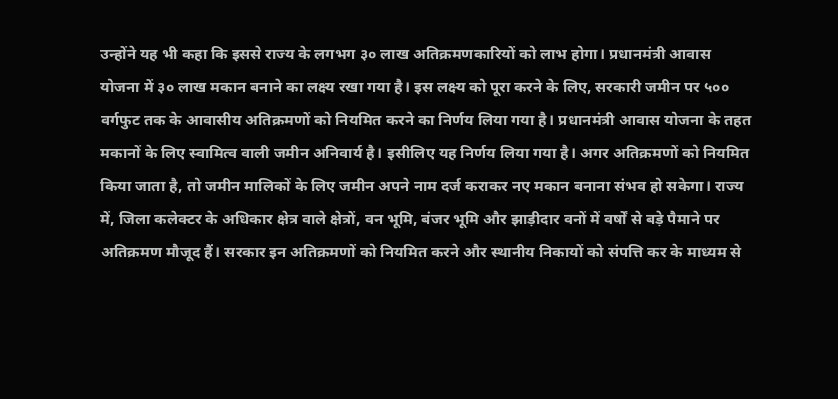उन्होंने यह भी कहा कि इससे राज्य के लगभग ३० लाख अतिक्रमणकारियों को लाभ होगा। प्रधानमंत्री आवास योजना में ३० लाख मकान बनाने का लक्ष्य रखा गया है। इस लक्ष्य को पूरा करने के लिए, सरकारी जमीन पर ५०० वर्गफुट तक के आवासीय अतिक्रमणों को नियमित करने का निर्णय लिया गया है। प्रधानमंत्री आवास योजना के तहत मकानों के लिए स्वामित्व वाली जमीन अनिवार्य है। इसीलिए यह निर्णय लिया गया है। अगर अतिक्रमणों को नियमित किया जाता है, तो जमीन मालिकों के लिए जमीन अपने नाम दर्ज कराकर नए मकान बनाना संभव हो सकेगा। राज्य में, जिला कलेक्टर के अधिकार क्षेत्र वाले क्षेत्रों, वन भूमि, बंजर भूमि और झाड़ीदार वनों में वर्षों से बड़े पैमाने पर अतिक्रमण मौजूद हैं। सरकार इन अतिक्रमणों को नियमित करने और स्थानीय निकायों को संपत्ति कर के माध्यम से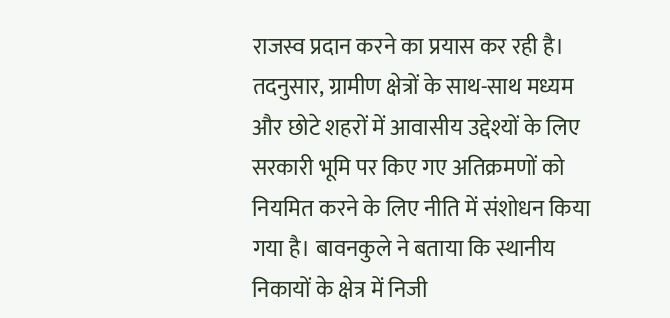राजस्व प्रदान करने का प्रयास कर रही है। तदनुसार, ग्रामीण क्षेत्रों के साथ-साथ मध्यम और छोटे शहरों में आवासीय उद्देश्यों के लिए सरकारी भूमि पर किए गए अतिक्रमणों को नियमित करने के लिए नीति में संशोधन किया गया है। बावनकुले ने बताया कि स्थानीय निकायों के क्षेत्र में निजी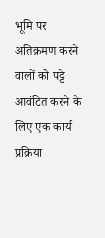भूमि पर अतिक्रमण करने वालों को पट्टे आवंटित करने के लिए एक कार्य प्रक्रिया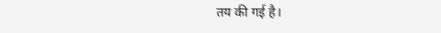तय की गई है।